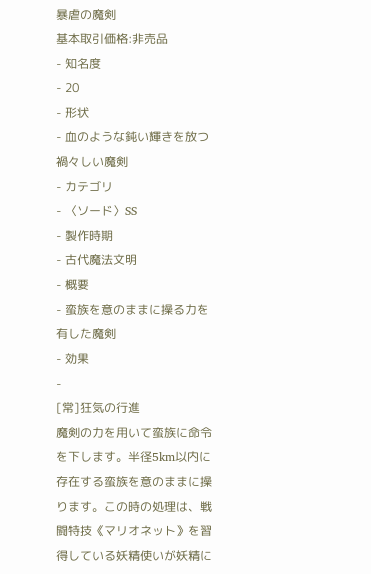暴虐の魔剣
基本取引価格:非売品
- 知名度
- 20
- 形状
- 血のような鈍い輝きを放つ禍々しい魔剣
- カテゴリ
- 〈ソード〉SS
- 製作時期
- 古代魔法文明
- 概要
- 蛮族を意のままに操る力を有した魔剣
- 効果
-
[常]狂気の行進
魔剣の力を用いて蛮族に命令を下します。半径5km以内に存在する蛮族を意のままに操ります。この時の処理は、戦闘特技《マリオネット》を習得している妖精使いが妖精に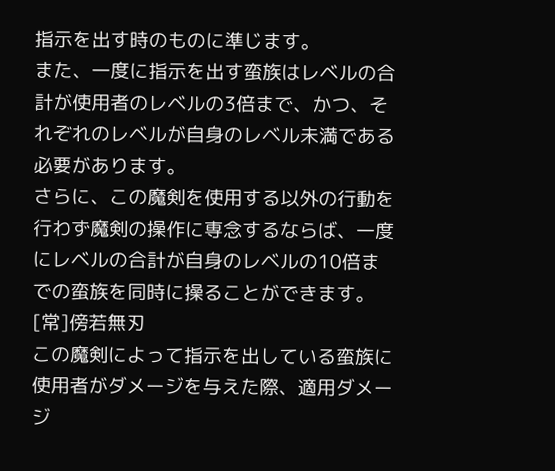指示を出す時のものに準じます。
また、一度に指示を出す蛮族はレベルの合計が使用者のレベルの3倍まで、かつ、それぞれのレベルが自身のレベル未満である必要があります。
さらに、この魔剣を使用する以外の行動を行わず魔剣の操作に専念するならば、一度にレベルの合計が自身のレベルの10倍までの蛮族を同時に操ることができます。[常]傍若無刃
この魔剣によって指示を出している蛮族に使用者がダメージを与えた際、適用ダメージ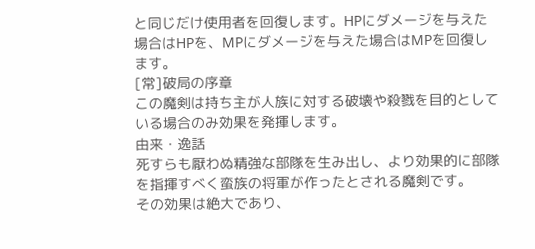と同じだけ使用者を回復します。HPにダメージを与えた場合はHPを、MPにダメージを与えた場合はMPを回復します。
[常]破局の序章
この魔剣は持ち主が人族に対する破壊や殺戮を目的としている場合のみ効果を発揮します。
由来・逸話
死すらも厭わぬ精強な部隊を生み出し、より効果的に部隊を指揮すべく蛮族の将軍が作ったとされる魔剣です。
その効果は絶大であり、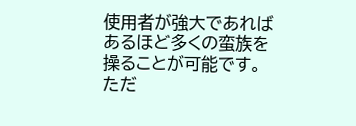使用者が強大であればあるほど多くの蛮族を操ることが可能です。
ただ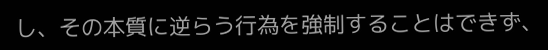し、その本質に逆らう行為を強制することはできず、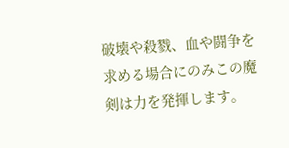破壊や殺戮、血や闘争を求める場合にのみこの魔剣は力を発揮します。